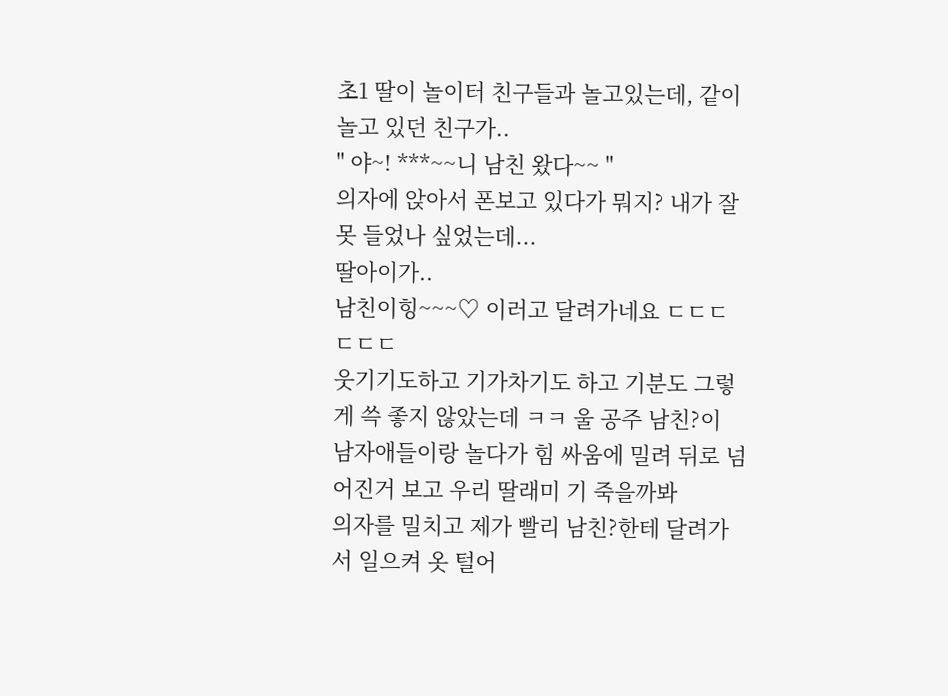초1 딸이 놀이터 친구들과 놀고있는데, 같이 놀고 있던 친구가..
" 야~! ***~~니 남친 왔다~~ "
의자에 앉아서 폰보고 있다가 뭐지? 내가 잘못 들었나 싶었는데...
딸아이가..
남친이힝~~~♡ 이러고 달려가네요 ㄷㄷㄷㄷㄷㄷ
웃기기도하고 기가차기도 하고 기분도 그렇게 쓱 좋지 않았는데 ㅋㅋ 울 공주 남친?이 남자애들이랑 놀다가 힘 싸움에 밀려 뒤로 넘어진거 보고 우리 딸래미 기 죽을까봐
의자를 밀치고 제가 빨리 남친?한테 달려가서 일으켜 옷 털어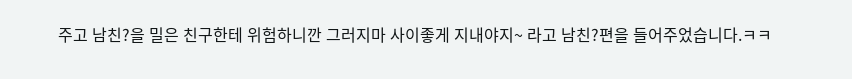주고 남친?을 밀은 친구한테 위험하니깐 그러지마 사이좋게 지내야지~ 라고 남친?편을 들어주었습니다.ㅋㅋ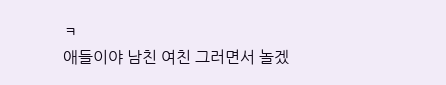ㅋ
애들이야 남친 여친 그러면서 놀겠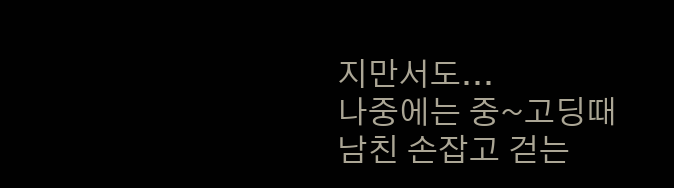지만서도...
나중에는 중~고딩때 남친 손잡고 걷는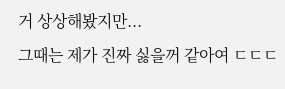거 상상해봤지만...
그때는 제가 진짜 싫을꺼 같아여 ㄷㄷㄷ